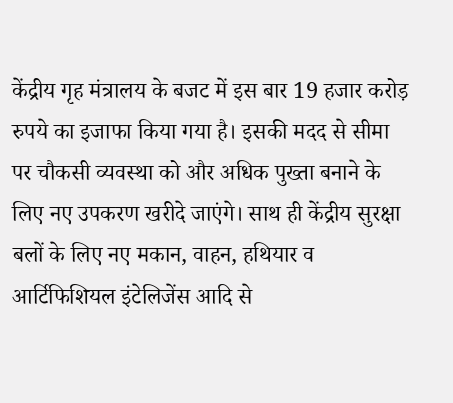केंद्रीय गृह मंत्रालय के बजट में इस बार 19 हजार करोड़ रुपये का इजाफा किया गया है। इसकी मदद से सीमा पर चौकसी व्यवस्था को और अधिक पुख्ता बनाने के लिए नए उपकरण खरीदे जाएंगे। साथ ही केंद्रीय सुरक्षा बलों के लिए नए मकान, वाहन, हथियार व आर्टिफिशियल इंटेलिजेंस आदि से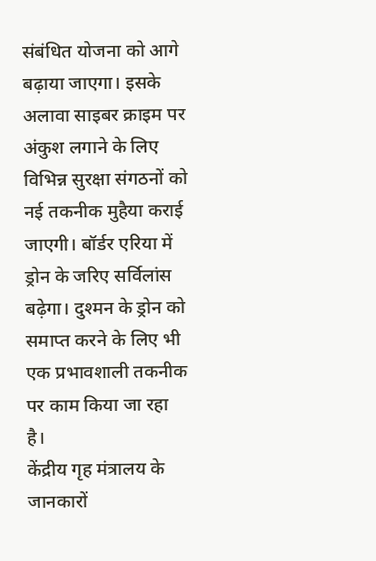संबंधित योजना को आगे बढ़ाया जाएगा। इसके अलावा साइबर क्राइम पर अंकुश लगाने के लिए विभिन्न सुरक्षा संगठनों को नई तकनीक मुहैया कराई जाएगी। बॉर्डर एरिया में ड्रोन के जरिए सर्विलांस बढ़ेगा। दुश्मन के ड्रोन को समाप्त करने के लिए भी एक प्रभावशाली तकनीक पर काम किया जा रहा है।
केंद्रीय गृह मंत्रालय के जानकारों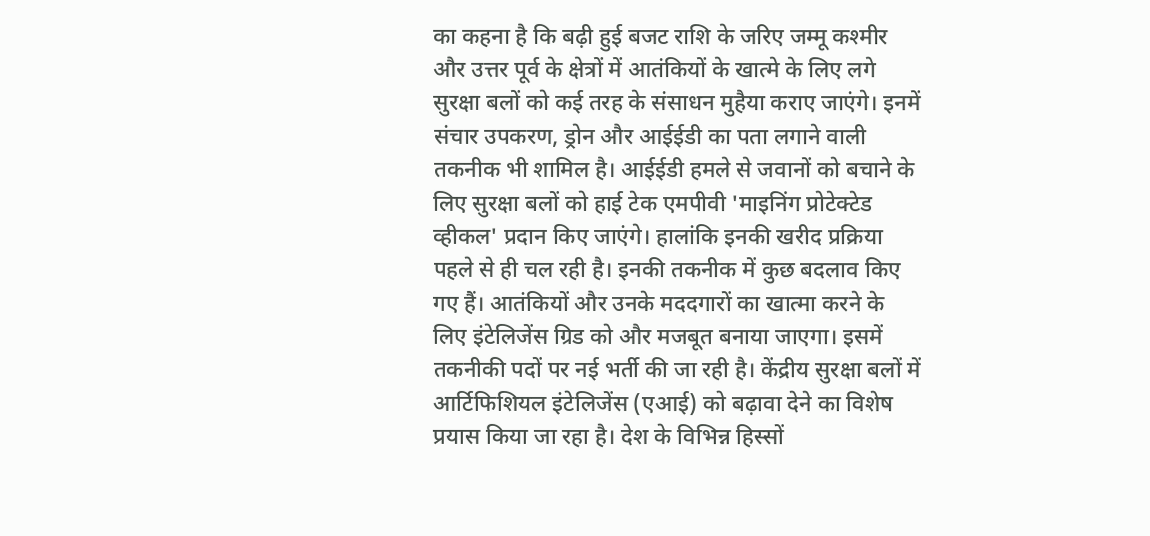का कहना है कि बढ़ी हुई बजट राशि के जरिए जम्मू कश्मीर और उत्तर पूर्व के क्षेत्रों में आतंकियों के खात्मे के लिए लगे सुरक्षा बलों को कई तरह के संसाधन मुहैया कराए जाएंगे। इनमें संचार उपकरण, ड्रोन और आईईडी का पता लगाने वाली तकनीक भी शामिल है। आईईडी हमले से जवानों को बचाने के लिए सुरक्षा बलों को हाई टेक एमपीवी 'माइनिंग प्रोटेक्टेड व्हीकल' प्रदान किए जाएंगे। हालांकि इनकी खरीद प्रक्रिया पहले से ही चल रही है। इनकी तकनीक में कुछ बदलाव किए गए हैं। आतंकियों और उनके मददगारों का खात्मा करने के लिए इंटेलिजेंस ग्रिड को और मजबूत बनाया जाएगा। इसमें तकनीकी पदों पर नई भर्ती की जा रही है। केंद्रीय सुरक्षा बलों में आर्टिफिशियल इंटेलिजेंस (एआई) को बढ़ावा देने का विशेष प्रयास किया जा रहा है। देश के विभिन्न हिस्सों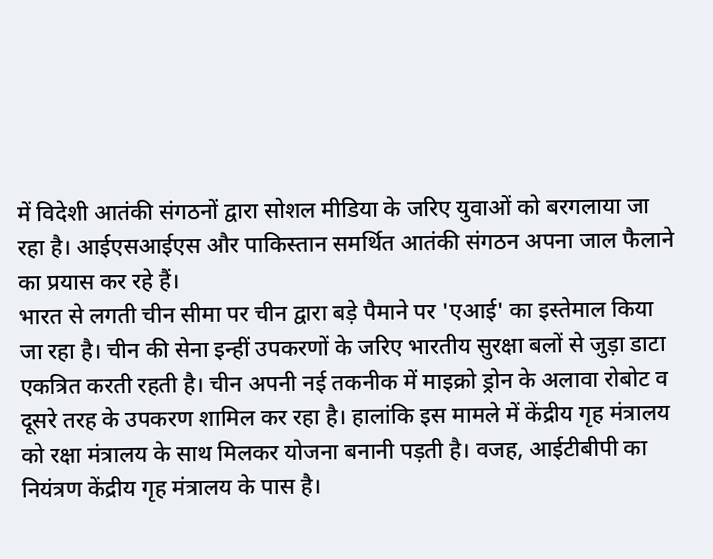में विदेशी आतंकी संगठनों द्वारा सोशल मीडिया के जरिए युवाओं को बरगलाया जा रहा है। आईएसआईएस और पाकिस्तान समर्थित आतंकी संगठन अपना जाल फैलाने का प्रयास कर रहे हैं।
भारत से लगती चीन सीमा पर चीन द्वारा बड़े पैमाने पर 'एआई' का इस्तेमाल किया जा रहा है। चीन की सेना इन्हीं उपकरणों के जरिए भारतीय सुरक्षा बलों से जुड़ा डाटा एकत्रित करती रहती है। चीन अपनी नई तकनीक में माइक्रो ड्रोन के अलावा रोबोट व दूसरे तरह के उपकरण शामिल कर रहा है। हालांकि इस मामले में केंद्रीय गृह मंत्रालय को रक्षा मंत्रालय के साथ मिलकर योजना बनानी पड़ती है। वजह, आईटीबीपी का नियंत्रण केंद्रीय गृह मंत्रालय के पास है।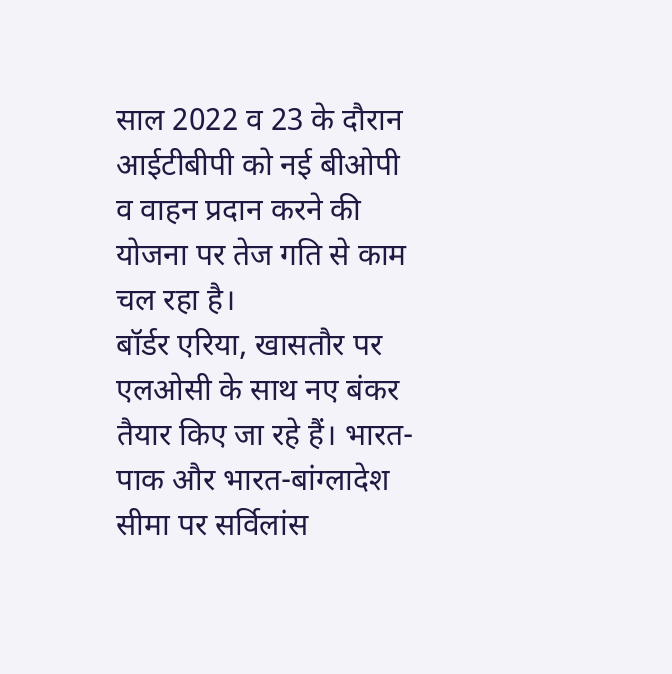साल 2022 व 23 के दौरान आईटीबीपी को नई बीओपी व वाहन प्रदान करने की योजना पर तेज गति से काम चल रहा है।
बॉर्डर एरिया, खासतौर पर एलओसी के साथ नए बंकर तैयार किए जा रहे हैं। भारत-पाक और भारत-बांग्लादेश सीमा पर सर्विलांस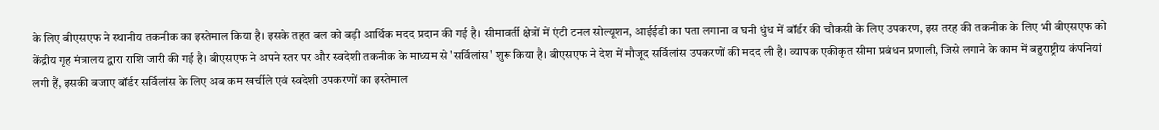के लिए बीएसएफ ने स्थानीय तकनीक का इस्तेमाल किया है। इसके तहत बल को बड़ी आर्थिक मदद प्रदान की गई है। सीमावर्ती क्षेत्रों में एंटी टनल सोल्यूशन, आईईडी का पता लगाना व घनी धुंध में बॉर्डर की चौकसी के लिए उपकरण, इस तरह की तकनीक के लिए भी बीएसएफ को केंद्रीय गृह मंत्रालय द्वारा राशि जारी की गई है। बीएसएफ ने अपने स्तर पर और स्वदेशी तकनीक के माध्यम से 'सर्विलांस' शुरू किया है। बीएसएफ ने देश में मौजूद सर्विलांस उपकरणों की मदद ली है। व्यापक एकीकृत सीमा प्रबंधन प्रणाली, जिसे लगाने के काम में बहुराष्ट्रीय कंपनियां लगी हैं, इसकी बजाए बॉर्डर सर्विलांस के लिए अब कम खर्चीले एवं स्वदेशी उपकरणों का इस्तेमाल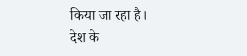किया जा रहा है।
देश के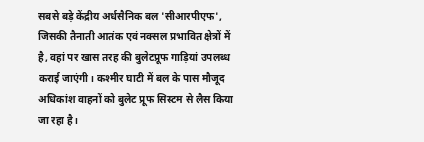सबसे बड़े केंद्रीय अर्धसैनिक बल 'सीआरपीएफ', जिसकी तैनाती आतंक एवं नक्सल प्रभावित क्षेत्रों में है, वहां पर खास तरह की बुलेटप्रूफ गाड़ियां उपलब्ध कराई जाएंगी। कश्मीर घाटी में बल के पास मौजूद अधिकांश वाहनों को बुलेट प्रूफ सिस्टम से लैस किया जा रहा है।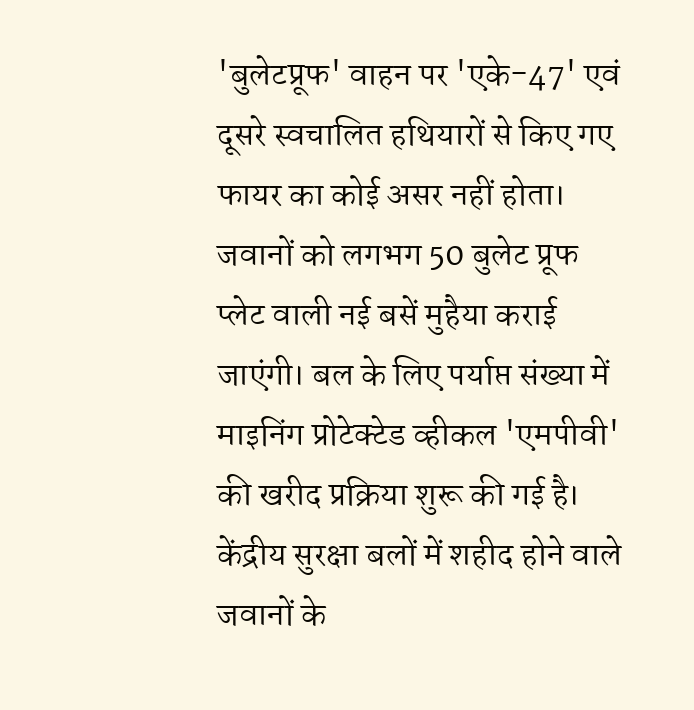'बुलेटप्रूफ' वाहन पर 'एके-47' एवं दूसरे स्वचालित हथियारों से किए गए फायर का कोई असर नहीं होता। जवानों को लगभग 50 बुलेट प्रूफ प्लेट वाली नई बसें मुहैया कराई जाएंगी। बल के लिए पर्याप्त संख्या में माइनिंग प्रोटेक्टेड व्हीकल 'एमपीवी' की खरीद प्रक्रिया शुरू की गई है। केंद्रीय सुरक्षा बलों में शहीद होने वाले जवानों के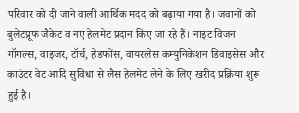परिवार को दी जाने वाली आर्थिक मदद को बढ़ाया गया है। जवानों को बुलेटप्रूफ जैकेट व नए हेलमेट प्रदान किए जा रहे हैं। नाइट विजन गॉगल्स, वाइजर, टॉर्च, हेडफोंस, वायरलेस कम्युनिकेशन डिवाइसेस और काउंटर वेट आदि सुविधा से लैस हेलमेट लेने के लिए खरीद प्रक्रिया शुरू हुई है।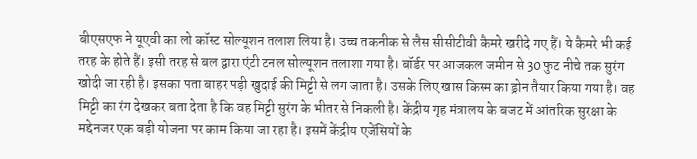बीएसएफ ने यूएवी का लो कॉस्ट सोल्यूशन तलाश लिया है। उच्च तकनीक से लैस सीसीटीवी कैमरे खरीदे गए हैं। ये कैमरे भी कई तरह के होते हैं। इसी तरह से बल द्वारा एंटी टनल सोल्यूशन तलाशा गया है। बॉर्डर पर आजकल जमीन से 30 फुट नीचे तक सुरंग खोदी जा रही है। इसका पता बाहर पड़ी खुदाई की मिट्टी से लग जाता है। उसके लिए खास किस्म का ड्रोन तैयार किया गया है। वह मिट्टी का रंग देखकर बता देता है कि वह मिट्टी सुरंग के भीतर से निकली है। केंद्रीय गृह मंत्रालय के बजट में आंतरिक सुरक्षा के मद्देनजर एक बड़ी योजना पर काम किया जा रहा है। इसमें केंद्रीय एजेंसियों के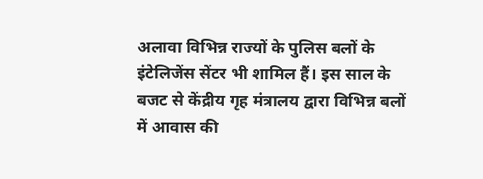अलावा विभिन्न राज्यों के पुलिस बलों के इंटेलिजेंस सेंटर भी शामिल हैं। इस साल के बजट से केंद्रीय गृह मंत्रालय द्वारा विभिन्न बलों में आवास की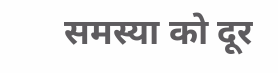समस्या को दूर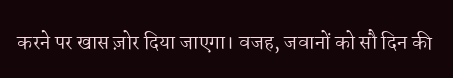करने पर खास ज़ोर दिया जाएगा। वजह, जवानों को सौ दिन की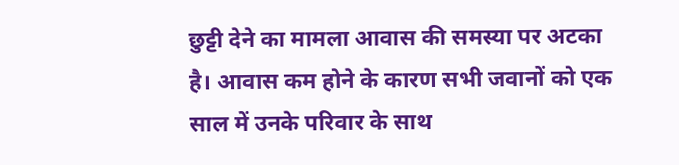छुट्टी देने का मामला आवास की समस्या पर अटका है। आवास कम होने के कारण सभी जवानों को एक साल में उनके परिवार के साथ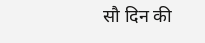सौ दिन की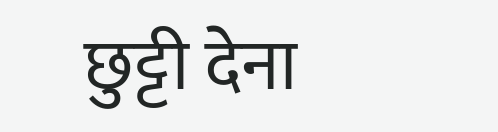छुट्टी देना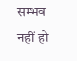सम्भव नहीं हो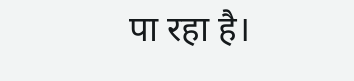पा रहा है।